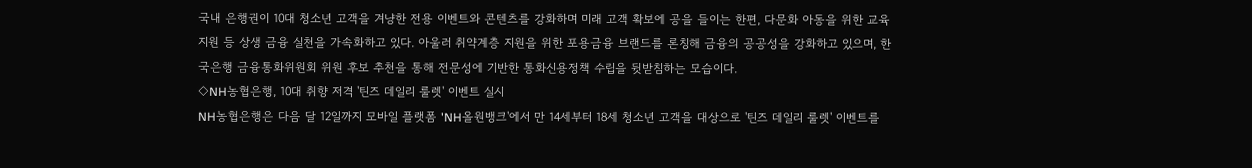국내 은행권이 10대 청소년 고객을 겨냥한 전용 이벤트와 콘텐츠를 강화하며 미래 고객 확보에 공을 들이는 한편, 다문화 아동을 위한 교육 지원 등 상생 금융 실천을 가속화하고 있다. 아울러 취약계층 지원을 위한 포용금융 브랜드를 론칭해 금융의 공공성을 강화하고 있으며, 한국은행 금융통화위원회 위원 후보 추천을 통해 전문성에 기반한 통화신용정책 수립을 뒷받침하는 모습이다.
◇NH농협은행, 10대 취향 저격 '틴즈 데일리 룰렛' 이벤트 실시
NH농협은행은 다음 달 12일까지 모바일 플랫폼 'NH올원뱅크'에서 만 14세부터 18세 청소년 고객을 대상으로 '틴즈 데일리 룰렛' 이벤트를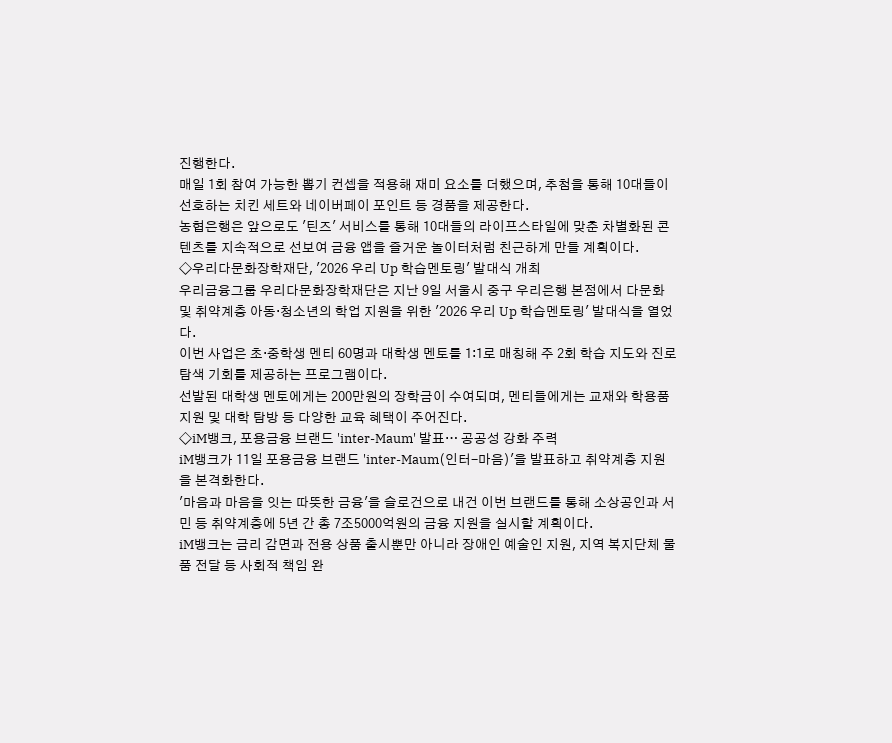진행한다.
매일 1회 참여 가능한 뽑기 컨셉을 적용해 재미 요소를 더했으며, 추첨을 통해 10대들이 선호하는 치킨 세트와 네이버페이 포인트 등 경품을 제공한다.
농협은행은 앞으로도 '틴즈' 서비스를 통해 10대들의 라이프스타일에 맞춘 차별화된 콘텐츠를 지속적으로 선보여 금융 앱을 즐거운 놀이터처럼 친근하게 만들 계획이다.
◇우리다문화장학재단, '2026 우리 Up 학습멘토링' 발대식 개최
우리금융그룹 우리다문화장학재단은 지난 9일 서울시 중구 우리은행 본점에서 다문화 및 취약계층 아동·청소년의 학업 지원을 위한 '2026 우리 Up 학습멘토링' 발대식을 열었다.
이번 사업은 초·중학생 멘티 60명과 대학생 멘토를 1:1로 매칭해 주 2회 학습 지도와 진로 탐색 기회를 제공하는 프로그램이다.
선발된 대학생 멘토에게는 200만원의 장학금이 수여되며, 멘티들에게는 교재와 학용품 지원 및 대학 탐방 등 다양한 교육 혜택이 주어진다.
◇iM뱅크, 포용금융 브랜드 'inter-Maum' 발표… 공공성 강화 주력
iM뱅크가 11일 포용금융 브랜드 'inter-Maum(인터-마음)'을 발표하고 취약계층 지원을 본격화한다.
'마음과 마음을 잇는 따뜻한 금융'을 슬로건으로 내건 이번 브랜드를 통해 소상공인과 서민 등 취약계층에 5년 간 총 7조5000억원의 금융 지원을 실시할 계획이다.
iM뱅크는 금리 감면과 전용 상품 출시뿐만 아니라 장애인 예술인 지원, 지역 복지단체 물품 전달 등 사회적 책임 완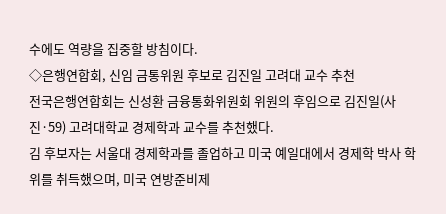수에도 역량을 집중할 방침이다.
◇은행연합회, 신임 금통위원 후보로 김진일 고려대 교수 추천
전국은행연합회는 신성환 금융통화위원회 위원의 후임으로 김진일(사진·59) 고려대학교 경제학과 교수를 추천했다.
김 후보자는 서울대 경제학과를 졸업하고 미국 예일대에서 경제학 박사 학위를 취득했으며, 미국 연방준비제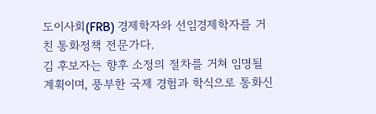도이사회(FRB) 경제학자와 선임경제학자를 거친 통화정책 전문가다.
김 후보자는 향후 소정의 절차를 거쳐 임명될 계획이며, 풍부한 국제 경험과 학식으로 통화신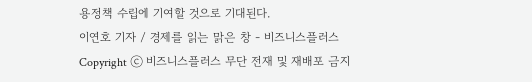용정책 수립에 기여할 것으로 기대된다.
이연호 기자 / 경제를 읽는 맑은 창 - 비즈니스플러스
Copyright ⓒ 비즈니스플러스 무단 전재 및 재배포 금지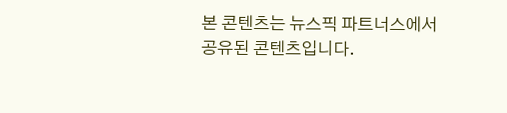본 콘텐츠는 뉴스픽 파트너스에서 공유된 콘텐츠입니다.